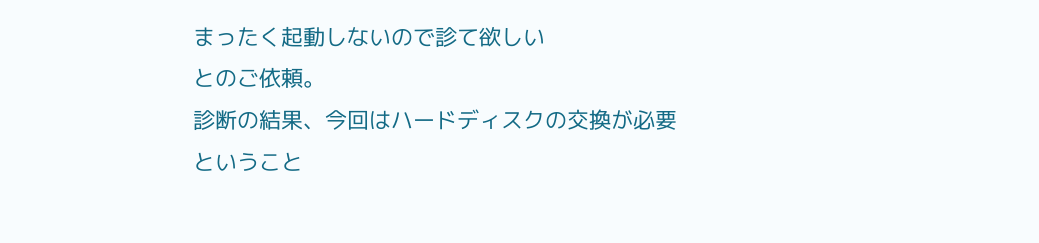まったく起動しないので診て欲しい
とのご依頼。
診断の結果、今回はハードディスクの交換が必要ということ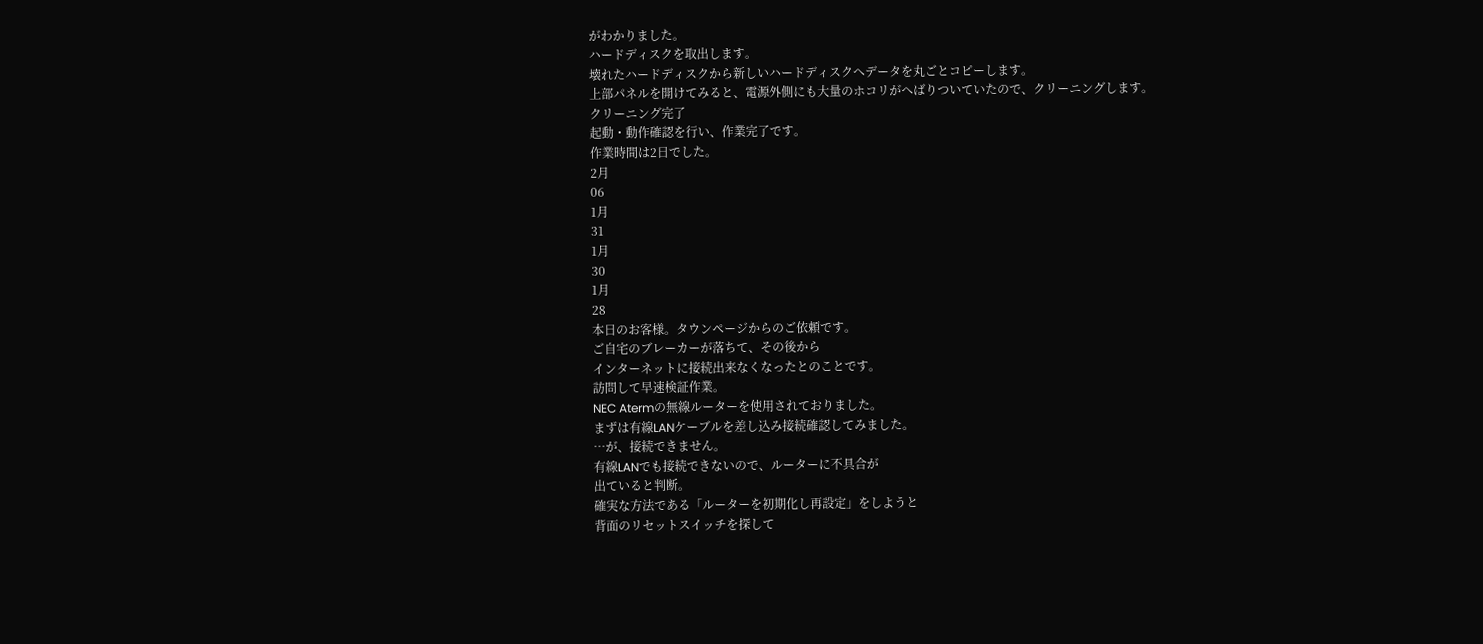がわかりました。
ハードディスクを取出します。
壊れたハードディスクから新しいハードディスクへデータを丸ごとコピーします。
上部パネルを開けてみると、電源外側にも大量のホコリがへばりついていたので、クリーニングします。
クリーニング完了
起動・動作確認を行い、作業完了です。
作業時間は2日でした。
2月
06
1月
31
1月
30
1月
28
本日のお客様。タウンページからのご依頼です。
ご自宅のブレーカーが落ちて、その後から
インターネットに接続出来なくなったとのことです。
訪問して早速検証作業。
NEC Atermの無線ルーターを使用されておりました。
まずは有線LANケーブルを差し込み接続確認してみました。
…が、接続できません。
有線LANでも接続できないので、ルーターに不具合が
出ていると判断。
確実な方法である「ルーターを初期化し再設定」をしようと
背面のリセットスイッチを探して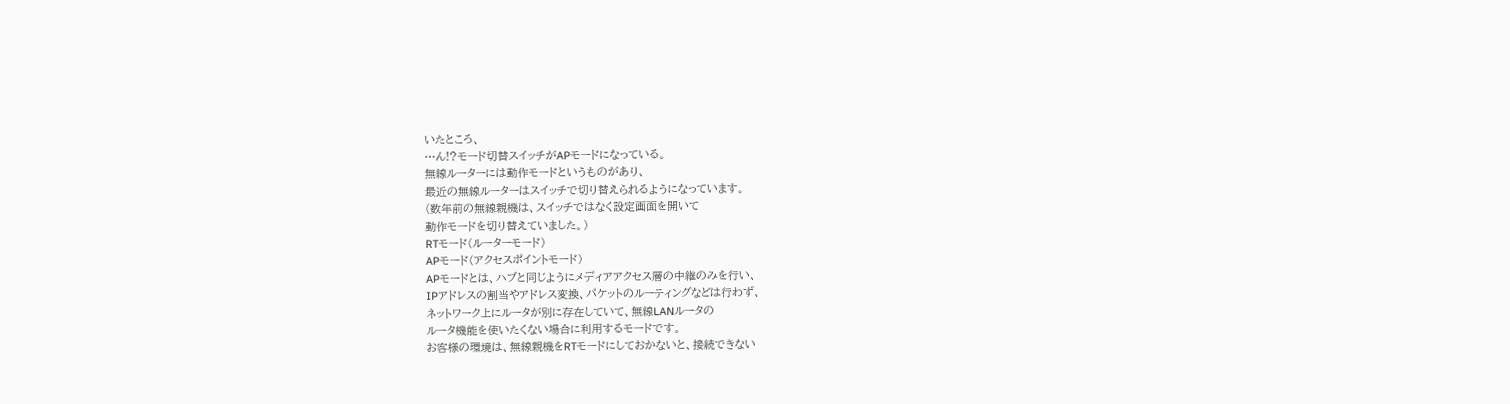いたところ、
…ん!?モード切替スイッチがAPモードになっている。
無線ルーターには動作モードというものがあり、
最近の無線ルーターはスイッチで切り替えられるようになっています。
(数年前の無線親機は、スイッチではなく設定画面を開いて
動作モードを切り替えていました。)
RTモード(ルーターモード)
APモード(アクセスポイントモード)
APモードとは、ハブと同じようにメディアアクセス層の中継のみを行い、
IPアドレスの割当やアドレス変換、パケットのルーティングなどは行わず、
ネットワーク上にルータが別に存在していて、無線LANルータの
ルータ機能を使いたくない場合に利用するモードです。
お客様の環境は、無線親機をRTモードにしておかないと、接続できない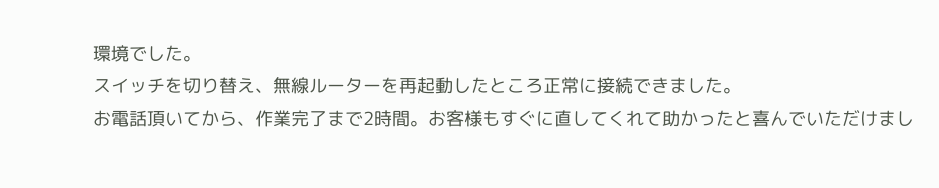環境でした。
スイッチを切り替え、無線ルーターを再起動したところ正常に接続できました。
お電話頂いてから、作業完了まで2時間。お客様もすぐに直してくれて助かったと喜んでいただけまし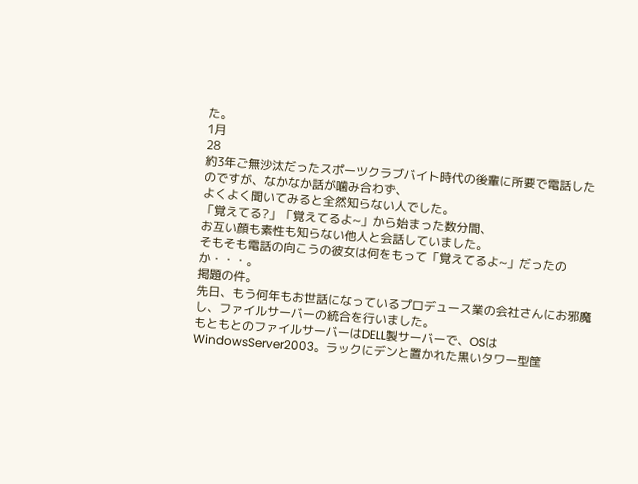た。
1月
28
約3年ご無沙汰だったスポーツクラブバイト時代の後輩に所要で電話した
のですが、なかなか話が噛み合わず、
よくよく聞いてみると全然知らない人でした。
「覚えてる?」「覚えてるよ~」から始まった数分間、
お互い顔も素性も知らない他人と会話していました。
そもそも電話の向こうの彼女は何をもって「覚えてるよ~」だったのか・・・。
掲題の件。
先日、もう何年もお世話になっているプロデュース業の会社さんにお邪魔し、ファイルサーバーの統合を行いました。
もともとのファイルサーバーはDELL製サーバーで、OSはWindowsServer2003。ラックにデンと置かれた黒いタワー型筐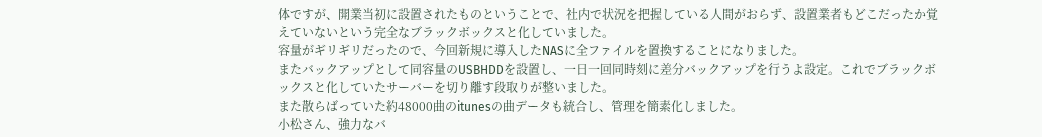体ですが、開業当初に設置されたものということで、社内で状況を把握している人間がおらず、設置業者もどこだったか覚えていないという完全なブラックボックスと化していました。
容量がギリギリだったので、今回新規に導入したNASに全ファイルを置換することになりました。
またバックアップとして同容量のUSBHDDを設置し、一日一回同時刻に差分バックアップを行うよ設定。これでブラックボックスと化していたサーバーを切り離す段取りが整いました。
また散らばっていた約48000曲のitunesの曲データも統合し、管理を簡素化しました。
小松さん、強力なバ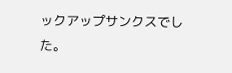ックアップサンクスでした。